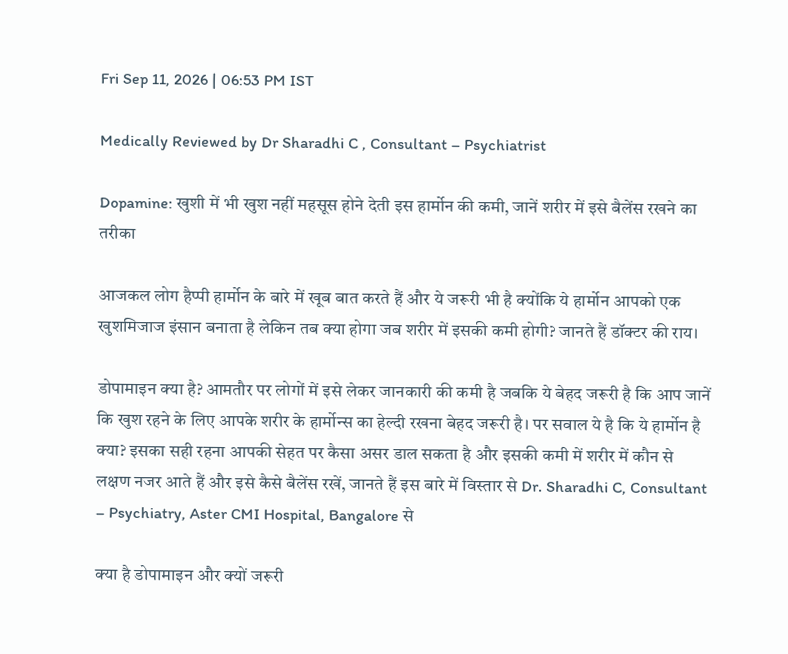Fri Sep 11, 2026 | 06:53 PM IST

Medically Reviewed by Dr Sharadhi C , Consultant – Psychiatrist

Dopamine: खुशी में भी खुश नहीं महसूस होने देती इस हार्मोन की कमी, जानें शरीर में इसे बैलेंस रखने का तरीका

आजकल लोग हैप्पी हार्मोन के बारे में खूब बात करते हैं और ये जरूरी भी है क्योंकि ये हार्मोन आपको एक खुशमिजाज इंसान बनाता है लेकिन तब क्या होगा जब शरीर में इसकी कमी होगी? जानते हैं डॉक्टर की राय।

डोपामाइन क्या है? आमतौर पर लोगों में इसे लेकर जानकारी की कमी है जबकि ये बेहद जरूरी है कि आप जानें कि खुश रहने के लिए आपके शरीर के हार्मोन्स का हेल्दी रखना बेहद जरूरी है। पर सवाल ये है कि ये हार्मोन है क्या? इसका सही रहना आपकी सेहत पर कैसा असर डाल सकता है और इसकी कमी में शरीर में कौन से लक्षण नजर आते हैं और इसे कैसे बैलेंस रखें, जानते हैं इस बारे में विस्तार से Dr. Sharadhi C, Consultant – Psychiatry, Aster CMI Hospital, Bangalore से

क्या है डोपामाइन और क्यों जरूरी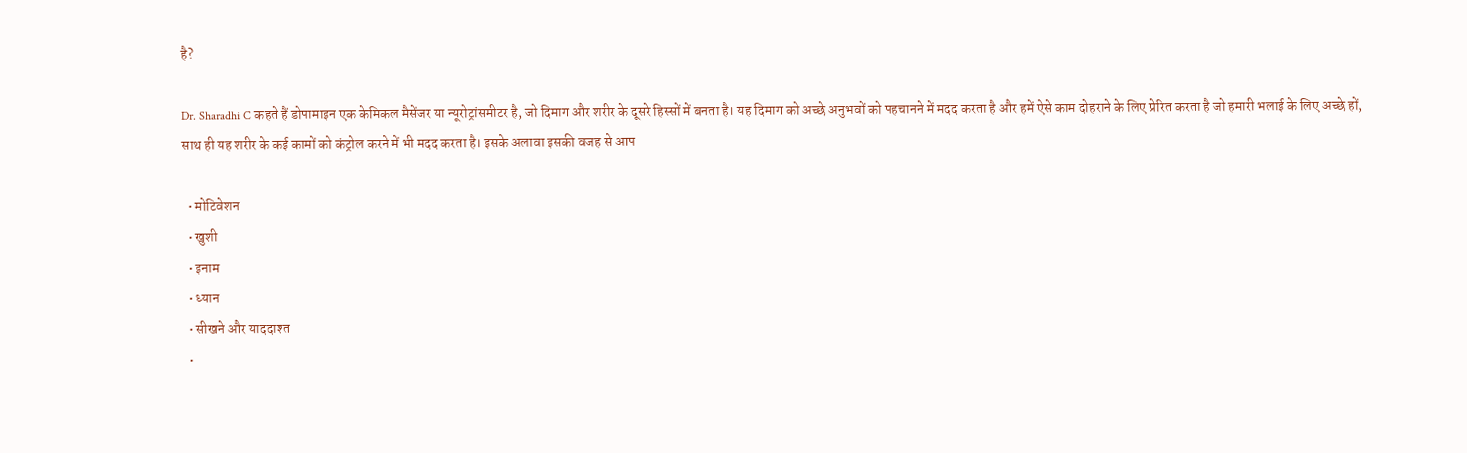है?

Dr. Sharadhi C कहते हैं डोपामाइन एक केमिकल मैसेंजर या न्यूरोट्रांसमीटर है, जो दिमाग और शरीर के दूसरे हिस्सों में बनता है। यह दिमाग को अच्छे अनुभवों को पहचानने में मदद करता है और हमें ऐसे काम दोहराने के लिए प्रेरित करता है जो हमारी भलाई के लिए अच्छे हों, साथ ही यह शरीर के कई कामों को कंट्रोल करने में भी मदद करता है। इसके अलावा इसकी वजह से आप

  • मोटिवेशन
  • खुशी
  • इनाम
  • ध्यान
  • सीखने और याददाश्त
  •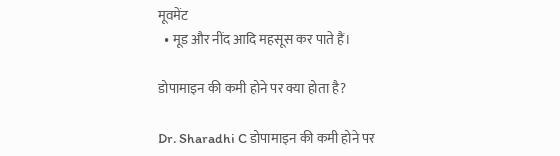मूवमेंट
  • मूड और नींद आदि महसूस कर पाते हैं।

डोपामाइन की कमी होने पर क्या होता है?

Dr. Sharadhi C डोपामाइन की कमी होने पर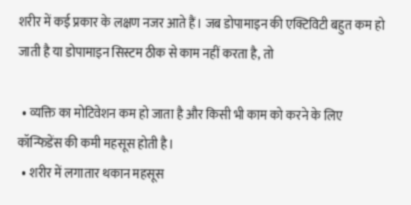शरीर में कई प्रकार के लक्षण नजर आते हैं। जब डोपामाइन की एक्टिविटी बहुत कम हो जाती है या डोपामाइन सिस्टम ठीक से काम नहीं करता है, तो

  • व्यक्ति का मोटिवेशन कम हो जाता है और किसी भी काम को करने के लिए कॉन्फिडेंस की कमी महसूस होती है।
  • शरीर में लगातार थकान महसूस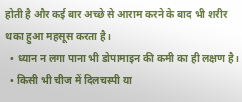होती है और कई बार अच्छे से आराम करने के बाद भी शरीर थका हुआ महसूस करता है।
  • ध्यान न लगा पाना भी डोपामाइन की कमी का ही लक्षण है।
  • किसी भी चीज में दिलचस्पी या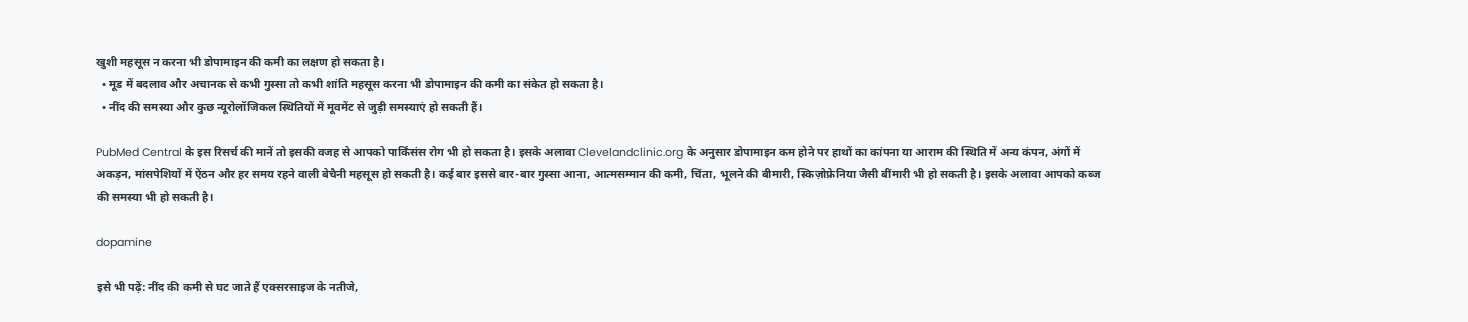खुशी महसूस न करना भी डोपामाइन की कमी का लक्षण हो सकता है।
  • मूड में बदलाव और अचानक से कभी गुस्सा तो कभी शांति महसूस करना भी डोपामाइन की कमी का संकेत हो सकता है।
  • नींद की समस्या और कुछ न्यूरोलॉजिकल स्थितियों में मूवमेंट से जुड़ी समस्याएं हो सकती हैं।

PubMed Central के इस रिसर्च की मानें तो इसकी वजह से आपको पार्किंसंस रोग भी हो सकता है। इसके अलावा Clevelandclinic.org के अनुसार डोपामाइन कम होने पर हाथों का कांपना या आराम की स्थिति में अन्य कंपन, अंगों में अकड़न, मांसपेशियों में ऐंठन और हर समय रहने वाली बेचैनी महसूस हो सकती है। कई बार इससे बार-बार गुस्सा आना, आत्मसम्मान की कमी, चिंता, भूलने की बीमारी, स्किज़ोफ्रेनिया जैसी बींमारी भी हो सकती है। इसके अलावा आपको कब्ज की समस्या भी हो सकती है।

dopamine

इसे भी पढ़ें: नींद की कमी से घट जाते हैं एक्‍सरसाइज के नतीजे,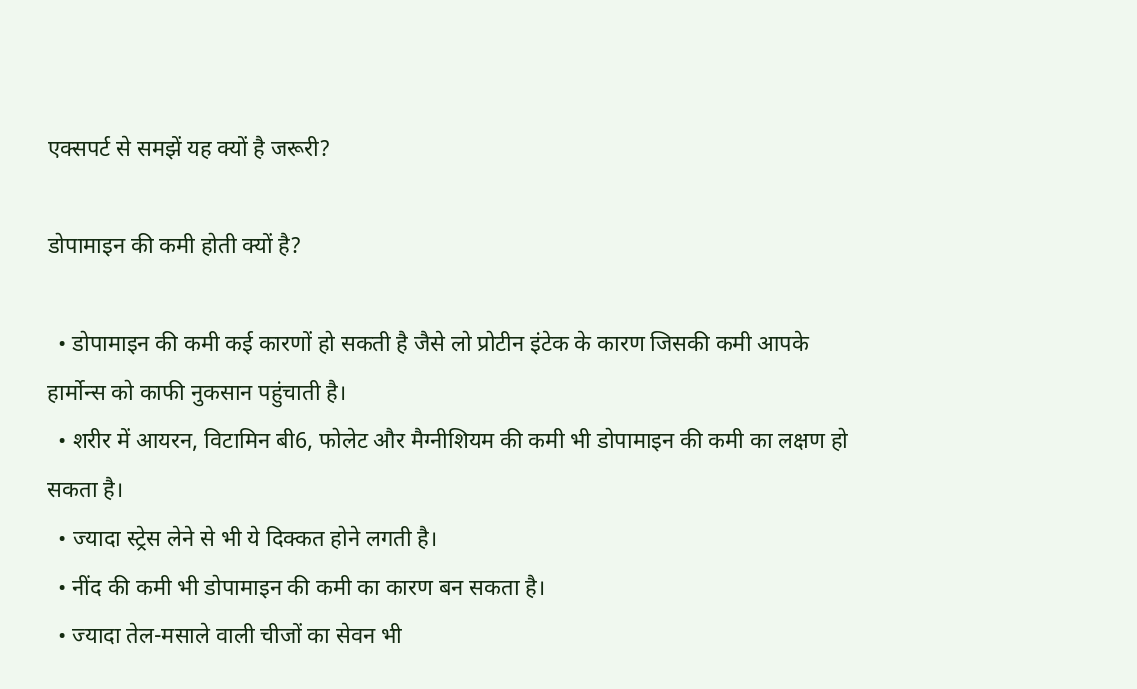एक्‍सपर्ट से समझें यह क्‍यों है जरूरी?

डोपामाइन की कमी होती क्यों है?

  • डोपामाइन की कमी कई कारणों हो सकती है जैसे लो प्रोटीन इंटेक के कारण जिसकी कमी आपके हार्मोन्स को काफी नुकसान पहुंचाती है।
  • शरीर में आयरन, विटामिन बी6, फोलेट और मैग्नीशियम की कमी भी डोपामाइन की कमी का लक्षण हो सकता है।
  • ज्यादा स्ट्रेस लेने से भी ये दिक्कत होने लगती है।
  • नींद की कमी भी डोपामाइन की कमी का कारण बन सकता है।
  • ज्यादा तेल-मसाले वाली चीजों का सेवन भी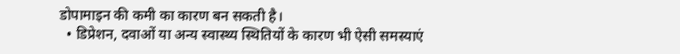डोपामाइन की कमी का कारण बन सकती है।
  • डिप्रेशन, दवाओं या अन्य स्वास्थ्य स्थितियों के कारण भी ऐसी समस्याएं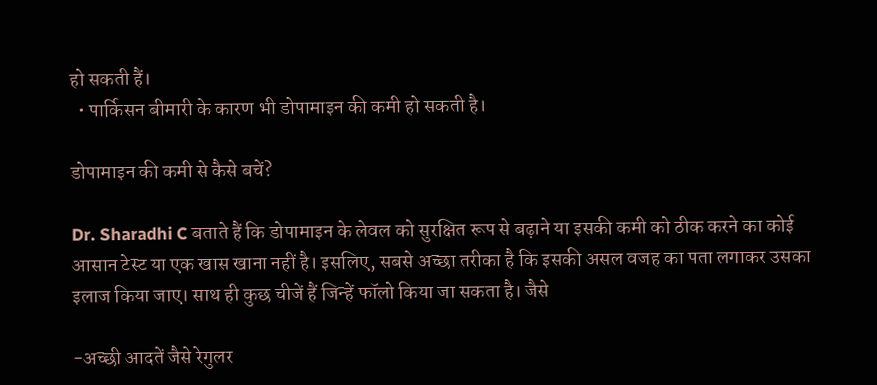हो सकती हैं।
  • पार्किसन बीमारी के कारण भी डोपामाइन की कमी हो सकती है।

डोपामाइन की कमी से कैसे बचें?

Dr. Sharadhi C बताते हैं कि डोपामाइन के लेवल को सुरक्षित रूप से बढ़ाने या इसकी कमी को ठीक करने का कोई आसान टेस्ट या एक खास खाना नहीं है। इसलिए, सबसे अच्छा तरीका है कि इसकी असल वजह का पता लगाकर उसका इलाज किया जाए। साथ ही कुछ चीजें हैं जिन्हें फॉलो किया जा सकता है। जैसे

-अच्छी आदतें जैसे रेगुलर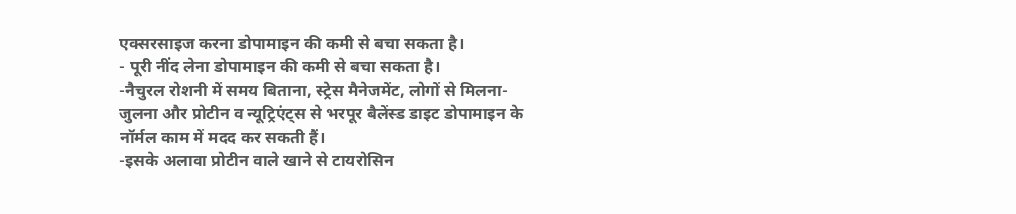एक्सरसाइज करना डोपामाइन की कमी से बचा सकता है।
- पूरी नींद लेना डोपामाइन की कमी से बचा सकता है।
-नैचुरल रोशनी में समय बिताना, स्ट्रेस मैनेजमेंट, लोगों से मिलना-जुलना और प्रोटीन व न्यूट्रिएंट्स से भरपूर बैलेंस्ड डाइट डोपामाइन के नॉर्मल काम में मदद कर सकती हैं।
-इसके अलावा प्रोटीन वाले खाने से टायरोसिन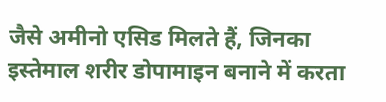जैसे अमीनो एसिड मिलते हैं, जिनका इस्तेमाल शरीर डोपामाइन बनाने में करता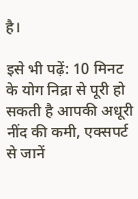है।

इसे भी पढ़ें: 10 मिनट के योग निद्रा से पूरी हो सकती है आपकी अधूरी नींद की कमी, एक्सपर्ट से जानें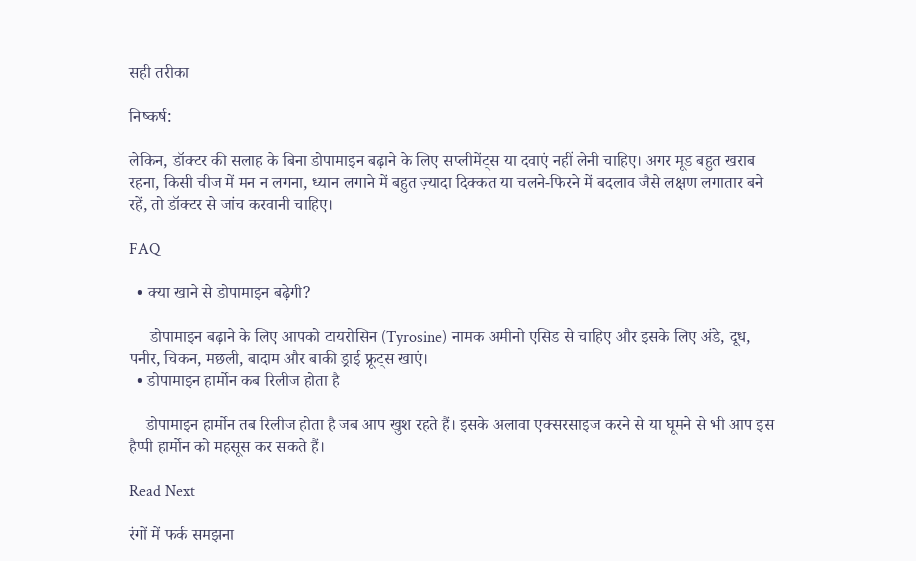सही तरीका

निष्कर्ष:

लेकिन, डॉक्टर की सलाह के बिना डोपामाइन बढ़ाने के लिए सप्लीमेंट्स या दवाएं नहीं लेनी चाहिए। अगर मूड बहुत खराब रहना, किसी चीज में मन न लगना, ध्यान लगाने में बहुत ज़्यादा दिक्कत या चलने-फिरने में बदलाव जैसे लक्षण लगातार बने रहें, तो डॉक्टर से जांच करवानी चाहिए।

FAQ

  • क्या खाने से डोपामाइन बढ़ेगी?

     डोपामाइन बढ़ाने के लिए आपको टायरोसिन (Tyrosine) नामक अमीनो एसिड से चाहिए और इसके लिए अंडे, दूध, पनीर, चिकन, मछली, बादाम और बाकी ड्राई फ्रूट्स खाएं।
  • डोपामाइन हार्मोन कब रिलीज होता है

    डोपामाइन हार्मोन तब रिलीज होता है जब आप खुश रहते हैं। इसके अलावा एक्सरसाइज करने से या घूमने से भी आप इस हैप्पी हार्मोन को महसूस कर सकते हैं।

Read Next

रंगों में फर्क समझना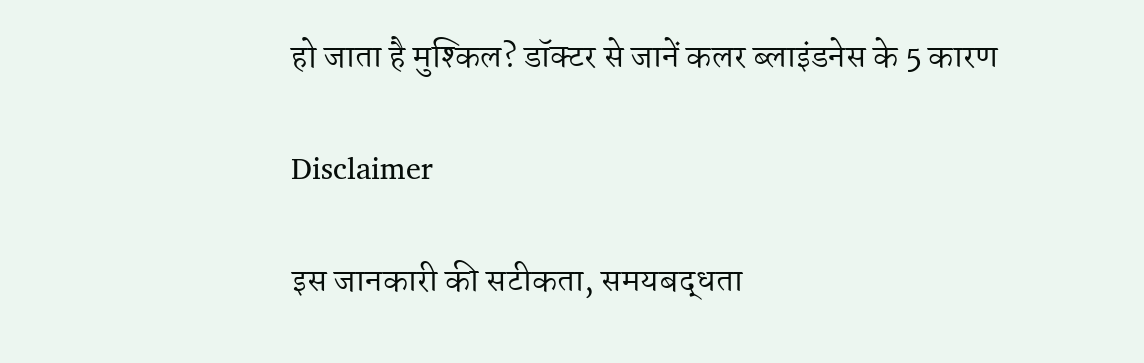हो जाता है मुश्किल? डॉक्टर से जानें कलर ब्लाइंडनेस के 5 कारण

Disclaimer

इस जानकारी की सटीकता, समयबद्धता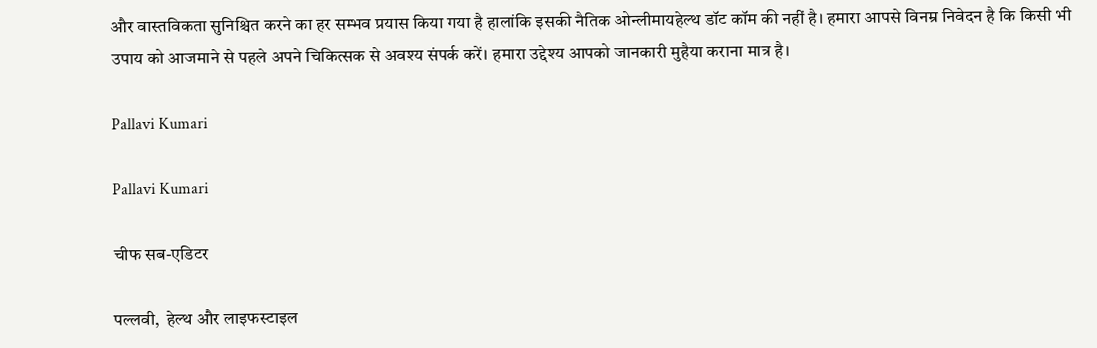और वास्तविकता सुनिश्चित करने का हर सम्भव प्रयास किया गया है हालांकि इसकी नैतिक ओन्लीमायहेल्थ डॉट कॉम की नहीं है। हमारा आपसे विनम्र निवेदन है कि किसी भी उपाय को आजमाने से पहले अपने चिकित्सक से अवश्य संपर्क करें। हमारा उद्देश्य आपको जानकारी मुहैया कराना मात्र है।

Pallavi Kumari

Pallavi Kumari

चीफ सब-एडिटर

पल्लवी,  हेल्थ और लाइफस्टाइल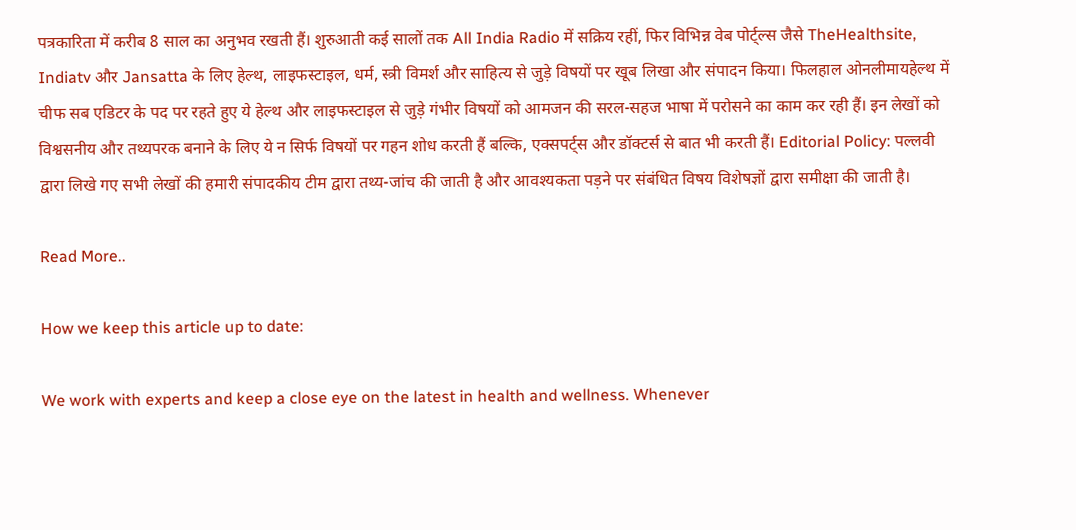पत्रकारिता में करीब 8 साल का अनुभव रखती हैं। शुरुआती कई सालों तक All India Radio में सक्रिय रहीं, फिर विभिन्न वेब पोर्ट्ल्स जैसे TheHealthsite, Indiatv और Jansatta के लिए हेल्थ, लाइफस्टाइल, धर्म, स्त्री विमर्श और साहित्य से जुड़े विषयों पर खूब लिखा और संपादन किया। फिलहाल ओनलीमायहेल्थ में चीफ सब एडिटर के पद पर रहते हुए ये हेल्थ और लाइफस्टाइल से जुड़े गंभीर विषयों को आमजन की सरल-सहज भाषा में परोसने का काम कर रही हैं। इन लेखों को विश्वसनीय और तथ्यपरक बनाने के लिए ये न सिर्फ विषयों पर गहन शोध करती हैं बल्कि, एक्सपर्ट्स और डॉक्टर्स से बात भी करती हैं। Editorial Policy: पल्लवी द्वारा लिखे गए सभी लेखों की हमारी संपादकीय टीम द्वारा तथ्य-जांच की जाती है और आवश्यकता पड़ने पर संबंधित विषय विशेषज्ञों द्वारा समीक्षा की जाती है।

Read More..

How we keep this article up to date:

We work with experts and keep a close eye on the latest in health and wellness. Whenever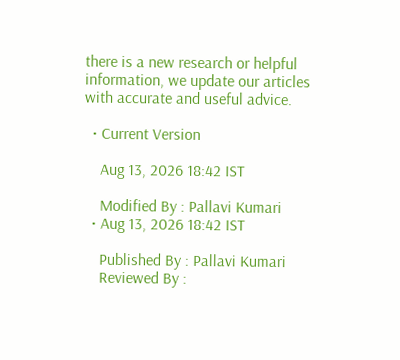there is a new research or helpful information, we update our articles with accurate and useful advice.

  • Current Version

    Aug 13, 2026 18:42 IST

    Modified By : Pallavi Kumari
  • Aug 13, 2026 18:42 IST

    Published By : Pallavi Kumari
    Reviewed By :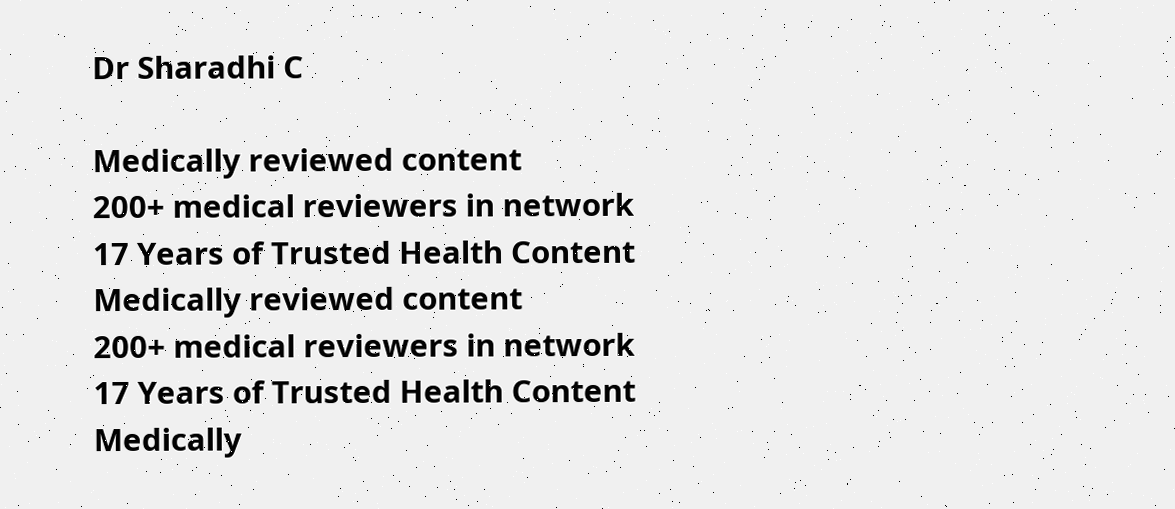Dr Sharadhi C

Medically reviewed content
200+ medical reviewers in network
17 Years of Trusted Health Content
Medically reviewed content
200+ medical reviewers in network
17 Years of Trusted Health Content
Medically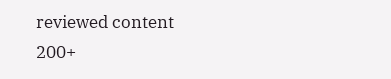reviewed content
200+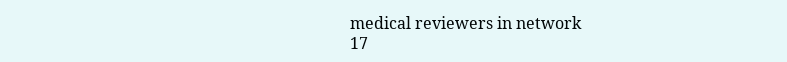medical reviewers in network
17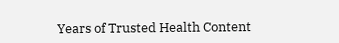Years of Trusted Health Content